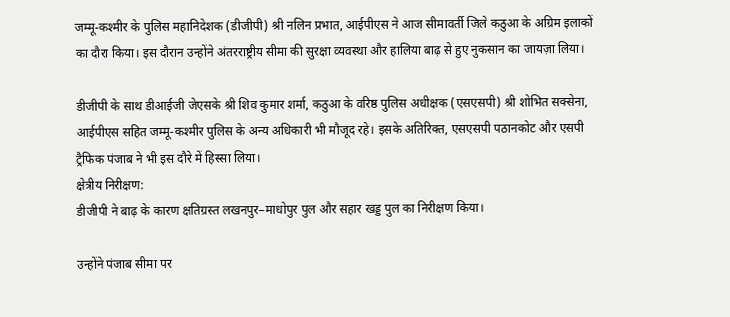जम्मू-कश्मीर के पुलिस महानिदेशक (डीजीपी) श्री नलिन प्रभात, आईपीएस ने आज सीमावर्ती जिले कठुआ के अग्रिम इलाकों का दौरा किया। इस दौरान उन्होंने अंतरराष्ट्रीय सीमा की सुरक्षा व्यवस्था और हालिया बाढ़ से हुए नुकसान का जायज़ा लिया।

डीजीपी के साथ डीआईजी जेएसके श्री शिव कुमार शर्मा, कठुआ के वरिष्ठ पुलिस अधीक्षक (एसएसपी) श्री शोभित सक्सेना, आईपीएस सहित जम्मू-कश्मीर पुलिस के अन्य अधिकारी भी मौजूद रहे। इसके अतिरिक्त, एसएसपी पठानकोट और एसपी ट्रैफिक पंजाब ने भी इस दौरे में हिस्सा लिया।
क्षेत्रीय निरीक्षण:
डीजीपी ने बाढ़ के कारण क्षतिग्रस्त लखनपुर–माधोपुर पुल और सहार खड्ड पुल का निरीक्षण किया।

उन्होंने पंजाब सीमा पर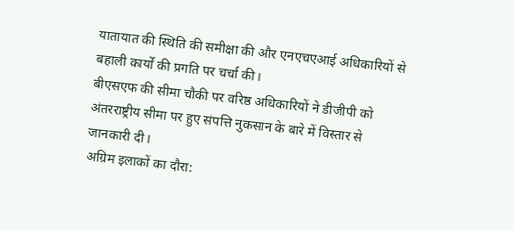यातायात की स्थिति की समीक्षा की और एनएचएआई अधिकारियों से बहाली कार्यों की प्रगति पर चर्चा की।
बीएसएफ की सीमा चौकी पर वरिष्ठ अधिकारियों ने डीजीपी को अंतरराष्ट्रीय सीमा पर हुए संपत्ति नुकसान के बारे में विस्तार से जानकारी दी।
अग्रिम इलाकों का दौरा: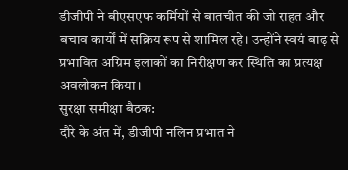डीजीपी ने बीएसएफ कर्मियों से बातचीत की जो राहत और बचाव कार्यों में सक्रिय रूप से शामिल रहे। उन्होंने स्वयं बाढ़ से प्रभावित अग्रिम इलाकों का निरीक्षण कर स्थिति का प्रत्यक्ष अवलोकन किया।
सुरक्षा समीक्षा बैठक:
दौरे के अंत में, डीजीपी नलिन प्रभात ने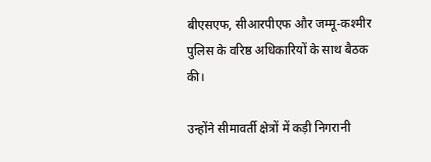बीएसएफ, सीआरपीएफ और जम्मू-कश्मीर पुलिस के वरिष्ठ अधिकारियों के साथ बैठक की।

उन्होंने सीमावर्ती क्षेत्रों में कड़ी निगरानी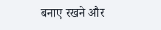बनाए रखने और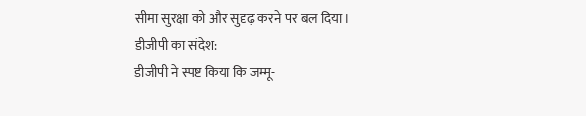सीमा सुरक्षा को और सुदृढ़ करने पर बल दिया।
डीजीपी का संदेश:
डीजीपी ने स्पष्ट किया कि जम्मू-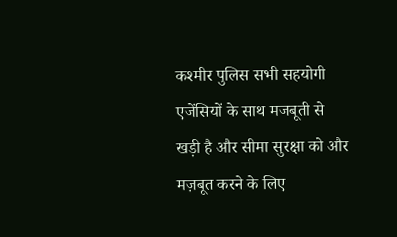कश्मीर पुलिस सभी सहयोगी एजेंसियों के साथ मजबूती से खड़ी है और सीमा सुरक्षा को और मज़बूत करने के लिए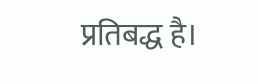प्रतिबद्ध है।